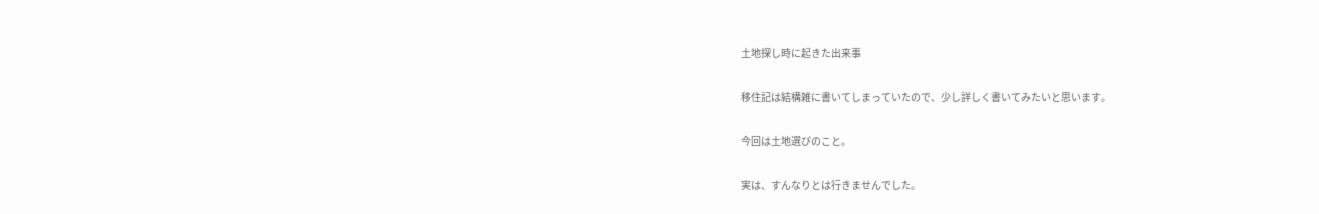土地探し時に起きた出来事

移住記は結構雑に書いてしまっていたので、少し詳しく書いてみたいと思います。

今回は土地選びのこと。

実は、すんなりとは行きませんでした。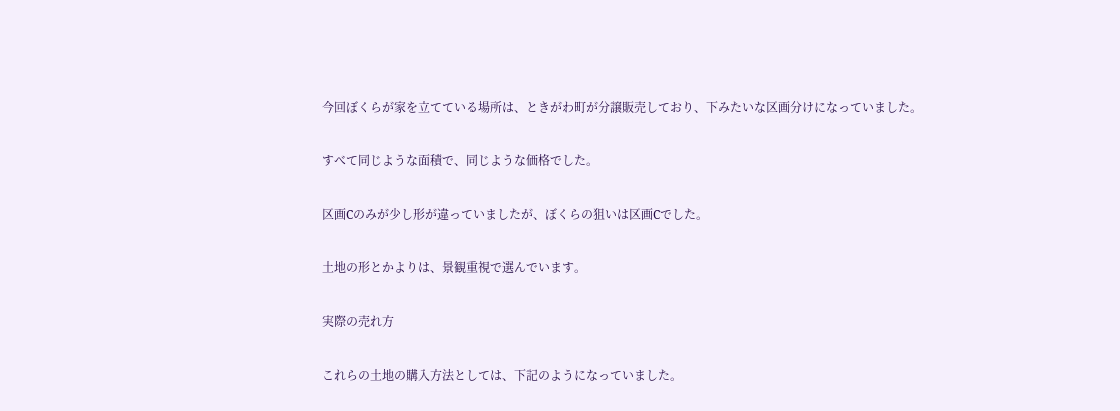今回ぼくらが家を立てている場所は、ときがわ町が分譲販売しており、下みたいな区画分けになっていました。

すべて同じような面積で、同じような価格でした。

区画Cのみが少し形が違っていましたが、ぼくらの狙いは区画Cでした。

土地の形とかよりは、景観重視で選んでいます。

実際の売れ方

これらの土地の購入方法としては、下記のようになっていました。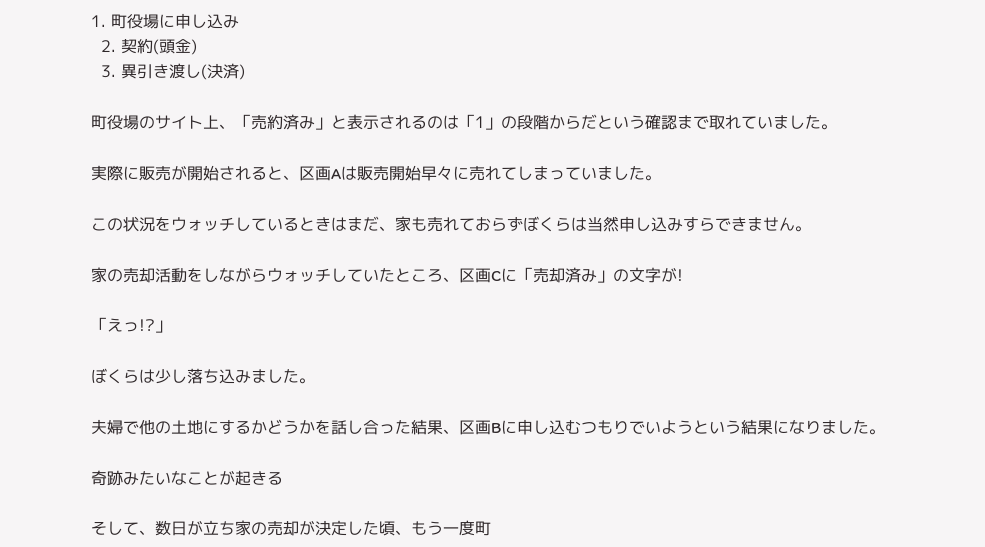1. 町役場に申し込み
  2. 契約(頭金)
  3. 異引き渡し(決済)

町役場のサイト上、「売約済み」と表示されるのは「1」の段階からだという確認まで取れていました。

実際に販売が開始されると、区画Aは販売開始早々に売れてしまっていました。

この状況をウォッチしているときはまだ、家も売れておらずぼくらは当然申し込みすらできません。

家の売却活動をしながらウォッチしていたところ、区画Cに「売却済み」の文字が!

「えっ!?」

ぼくらは少し落ち込みました。

夫婦で他の土地にするかどうかを話し合った結果、区画Bに申し込むつもりでいようという結果になりました。

奇跡みたいなことが起きる

そして、数日が立ち家の売却が決定した頃、もう一度町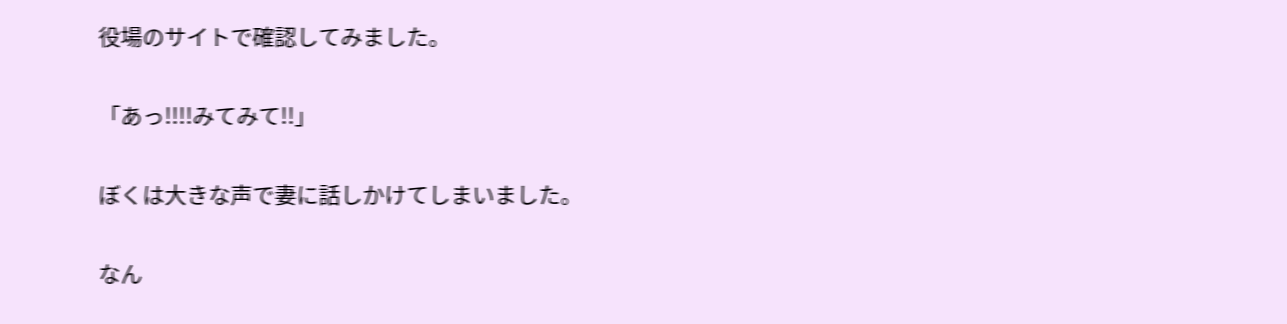役場のサイトで確認してみました。

「あっ!!!!みてみて!!」

ぼくは大きな声で妻に話しかけてしまいました。

なん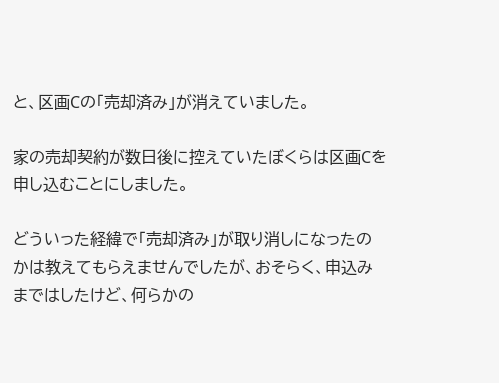と、区画Cの「売却済み」が消えていました。

家の売却契約が数日後に控えていたぼくらは区画Cを申し込むことにしました。

どういった経緯で「売却済み」が取り消しになったのかは教えてもらえませんでしたが、おそらく、申込みまではしたけど、何らかの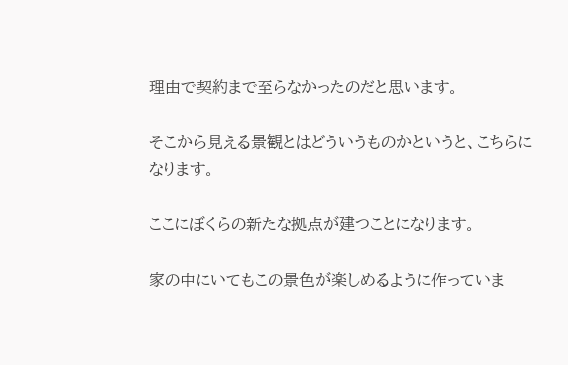理由で契約まで至らなかったのだと思います。

そこから見える景観とはどういうものかというと、こちらになります。

ここにぼくらの新たな拠点が建つことになります。

家の中にいてもこの景色が楽しめるように作っていま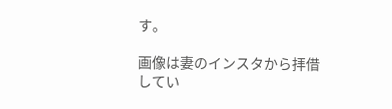す。

画像は妻のインスタから拝借してい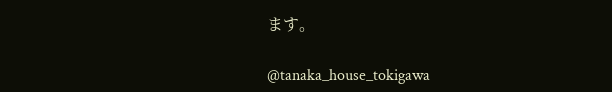ます。

@tanaka_house_tokigawa